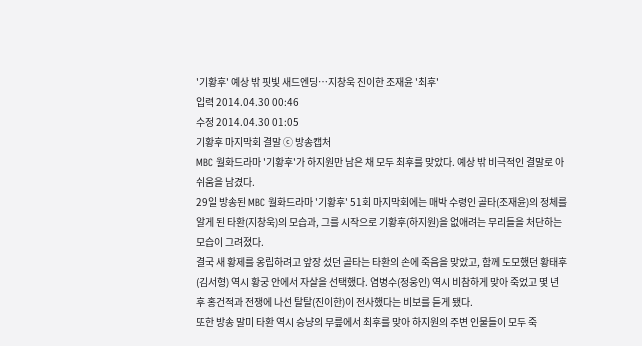'기황후' 예상 밖 핏빛 새드엔딩…지창욱 진이한 조재윤 '최후'
입력 2014.04.30 00:46
수정 2014.04.30 01:05
기황후 마지막회 결말 ⓒ 방송캡처
MBC 월화드라마 '기황후'가 하지원만 남은 채 모두 최후를 맞았다. 예상 밖 비극적인 결말로 아쉬움을 남겼다.
29일 방송된 MBC 월화드라마 '기황후' 51회 마지막회에는 매박 수령인 골타(조재윤)의 정체를 알게 된 타환(지창욱)의 모습과, 그를 시작으로 기황후(하지원)을 없애려는 무리들을 처단하는 모습이 그려졌다.
결국 새 황제를 옹립하려고 앞장 섰던 골타는 타환의 손에 죽음을 맞았고, 함께 도모했던 황태후(김서형) 역시 황궁 안에서 자살을 선택했다. 염병수(정웅인) 역시 비참하게 맞아 죽었고 몇 년 후 홍건적과 전쟁에 나선 탈탈(진이한)이 전사했다는 비보를 듣게 됐다.
또한 방송 말미 타환 역시 승냥의 무릎에서 최후를 맞아 하지원의 주변 인물들이 모두 죽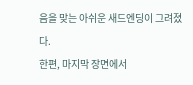음을 맞는 아쉬운 새드엔딩이 그려졌다.
한편, 마지막 장면에서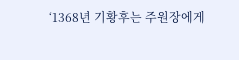‘1368년 기황후는 주원장에게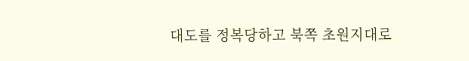대도를 정복당하고 북쪽 초원지대로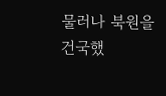물러나 북원을 건국했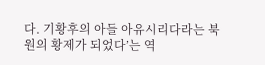다. 기황후의 아들 아유시리다라는 북원의 황제가 되었다’는 역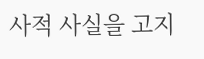사적 사실을 고지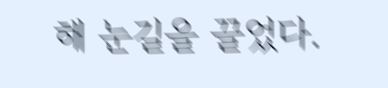해 눈길을 끌었다.